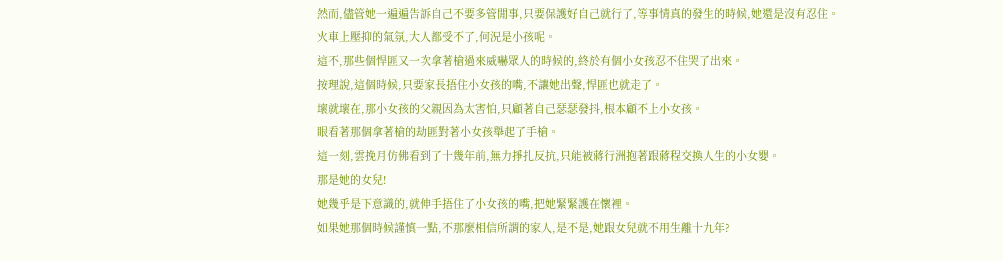然而,儘管她一遍遍告訴自己不要多管閒事,只要保護好自己就行了,等事情真的發生的時候,她還是沒有忍住。
火車上壓抑的氣氛,大人都受不了,何況是小孩呢。
這不,那些個悍匪又一次拿著槍過來威嚇眾人的時候的,終於有個小女孩忍不住哭了出來。
按理說,這個時候,只要家長捂住小女孩的嘴,不讓她出聲,悍匪也就走了。
壞就壞在,那小女孩的父親因為太害怕,只顧著自己瑟瑟發抖,根本顧不上小女孩。
眼看著那個拿著槍的劫匪對著小女孩舉起了手槍。
這一刻,雲挽月仿佛看到了十幾年前,無力掙扎反抗,只能被蔣行洲抱著跟蔣程交換人生的小女嬰。
那是她的女兒!
她幾乎是下意識的,就伸手捂住了小女孩的嘴,把她緊緊護在懷裡。
如果她那個時候謹慎一點,不那麼相信所謂的家人,是不是,她跟女兒就不用生離十九年?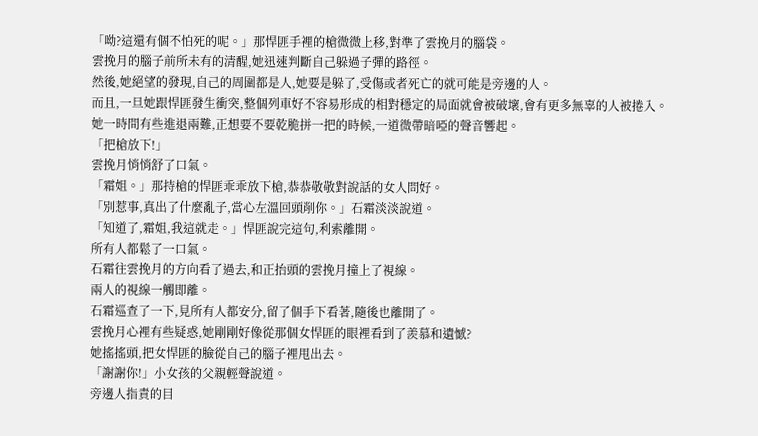「呦?這還有個不怕死的呢。」那悍匪手裡的槍微微上移,對準了雲挽月的腦袋。
雲挽月的腦子前所未有的清醒,她迅速判斷自己躲過子彈的路徑。
然後,她絕望的發現,自己的周圍都是人,她要是躲了,受傷或者死亡的就可能是旁邊的人。
而且,一旦她跟悍匪發生衝突,整個列車好不容易形成的相對穩定的局面就會被破壞,會有更多無辜的人被捲入。
她一時間有些進退兩難,正想要不要乾脆拼一把的時候,一道微帶暗啞的聲音響起。
「把槍放下!」
雲挽月悄悄舒了口氣。
「霜姐。」那持槍的悍匪乖乖放下槍,恭恭敬敬對說話的女人問好。
「別惹事,真出了什麼亂子,當心左溫回頭削你。」石霜淡淡說道。
「知道了,霜姐,我這就走。」悍匪說完這句,利索離開。
所有人都鬆了一口氣。
石霜往雲挽月的方向看了過去,和正抬頭的雲挽月撞上了視線。
兩人的視線一觸即離。
石霜巡查了一下,見所有人都安分,留了個手下看著,隨後也離開了。
雲挽月心裡有些疑惑,她剛剛好像從那個女悍匪的眼裡看到了羨慕和遺憾?
她搖搖頭,把女悍匪的臉從自己的腦子裡甩出去。
「謝謝你!」小女孩的父親輕聲說道。
旁邊人指責的目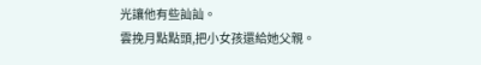光讓他有些訕訕。
雲挽月點點頭,把小女孩還給她父親。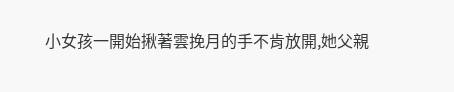小女孩一開始揪著雲挽月的手不肯放開,她父親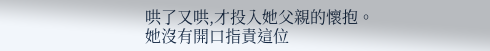哄了又哄,才投入她父親的懷抱。
她沒有開口指責這位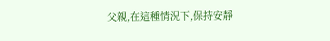父親,在這種情況下,保持安靜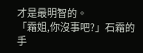才是最明智的。
「霜姐,你沒事吧?」石霜的手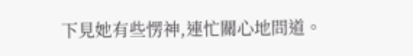下見她有些愣神,連忙關心地問道。